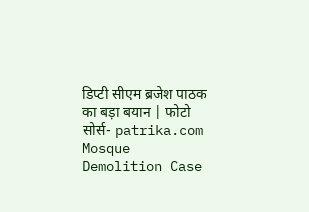डिप्टी सीएम ब्रजेश पाठक का बड़ा बयान | फोटो सोर्स- patrika.com
Mosque Demolition Case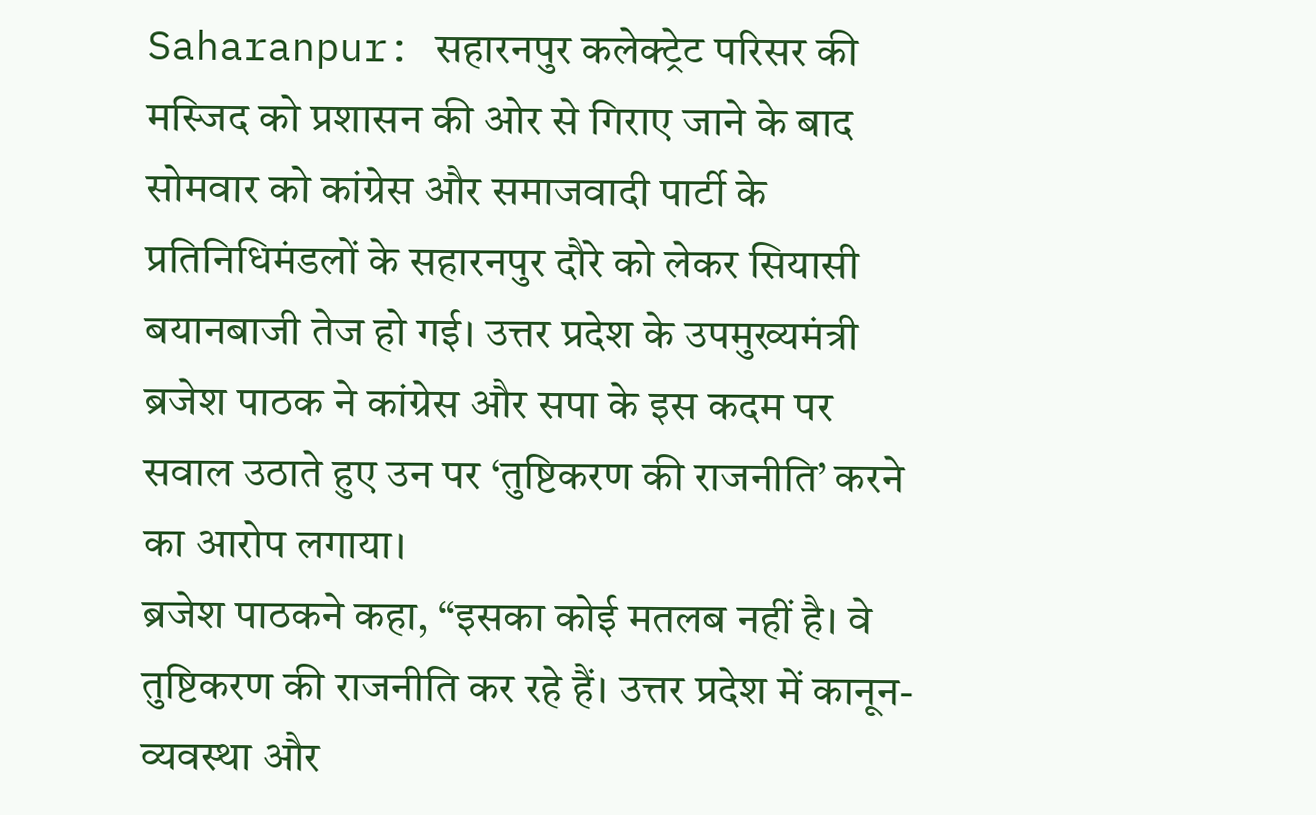Saharanpur: सहारनपुर कलेक्ट्रेट परिसर की मस्जिद को प्रशासन की ओर से गिराए जाने के बाद सोमवार को कांग्रेस और समाजवादी पार्टी के प्रतिनिधिमंडलों के सहारनपुर दौरे को लेकर सियासी बयानबाजी तेज हो गई। उत्तर प्रदेश के उपमुख्यमंत्री ब्रजेश पाठक ने कांग्रेस और सपा के इस कदम पर सवाल उठाते हुए उन पर ‘तुष्टिकरण की राजनीति’ करने का आरोप लगाया।
ब्रजेश पाठकने कहा, “इसका कोई मतलब नहीं है। वे तुष्टिकरण की राजनीति कर रहे हैं। उत्तर प्रदेश में कानून-व्यवस्था और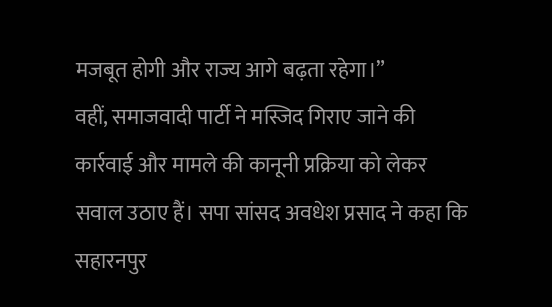मजबूत होगी और राज्य आगे बढ़ता रहेगा।”
वहीं, समाजवादी पार्टी ने मस्जिद गिराए जाने की कार्रवाई और मामले की कानूनी प्रक्रिया को लेकर सवाल उठाए हैं। सपा सांसद अवधेश प्रसाद ने कहा कि सहारनपुर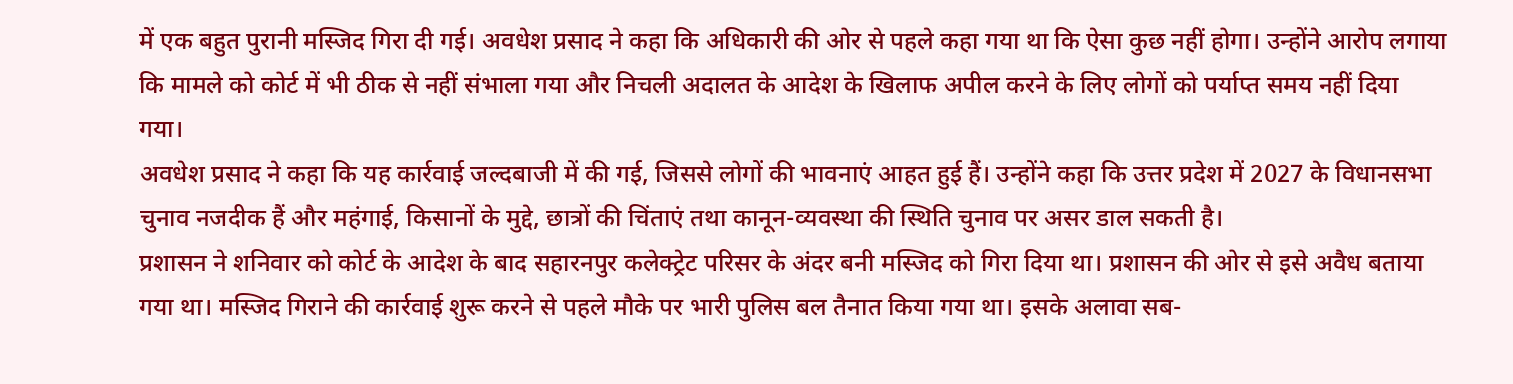में एक बहुत पुरानी मस्जिद गिरा दी गई। अवधेश प्रसाद ने कहा कि अधिकारी की ओर से पहले कहा गया था कि ऐसा कुछ नहीं होगा। उन्होंने आरोप लगाया कि मामले को कोर्ट में भी ठीक से नहीं संभाला गया और निचली अदालत के आदेश के खिलाफ अपील करने के लिए लोगों को पर्याप्त समय नहीं दिया गया।
अवधेश प्रसाद ने कहा कि यह कार्रवाई जल्दबाजी में की गई, जिससे लोगों की भावनाएं आहत हुई हैं। उन्होंने कहा कि उत्तर प्रदेश में 2027 के विधानसभा चुनाव नजदीक हैं और महंगाई, किसानों के मुद्दे, छात्रों की चिंताएं तथा कानून-व्यवस्था की स्थिति चुनाव पर असर डाल सकती है।
प्रशासन ने शनिवार को कोर्ट के आदेश के बाद सहारनपुर कलेक्ट्रेट परिसर के अंदर बनी मस्जिद को गिरा दिया था। प्रशासन की ओर से इसे अवैध बताया गया था। मस्जिद गिराने की कार्रवाई शुरू करने से पहले मौके पर भारी पुलिस बल तैनात किया गया था। इसके अलावा सब-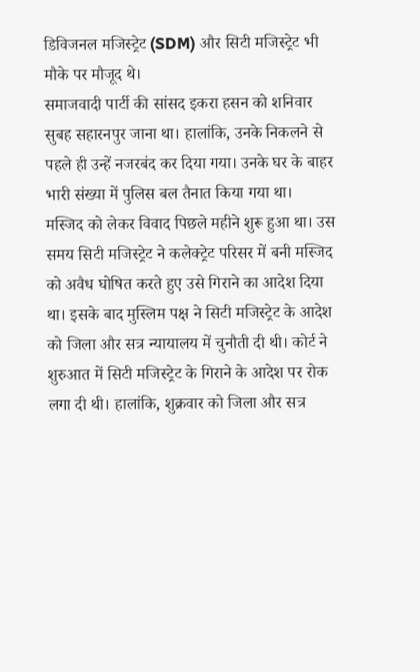डिविजनल मजिस्ट्रेट (SDM) और सिटी मजिस्ट्रेट भी मौके पर मौजूद थे।
समाजवादी पार्टी की सांसद इकरा हसन को शनिवार सुबह सहारनपुर जाना था। हालांकि, उनके निकलने से पहले ही उन्हें नजरबंद कर दिया गया। उनके घर के बाहर भारी संख्या में पुलिस बल तैनात किया गया था।
मस्जिद को लेकर विवाद पिछले महीने शुरू हुआ था। उस समय सिटी मजिस्ट्रेट ने कलेक्ट्रेट परिसर में बनी मस्जिद को अवैध घोषित करते हुए उसे गिराने का आदेश दिया था। इसके बाद मुस्लिम पक्ष ने सिटी मजिस्ट्रेट के आदेश को जिला और सत्र न्यायालय में चुनौती दी थी। कोर्ट ने शुरुआत में सिटी मजिस्ट्रेट के गिराने के आदेश पर रोक लगा दी थी। हालांकि, शुक्रवार को जिला और सत्र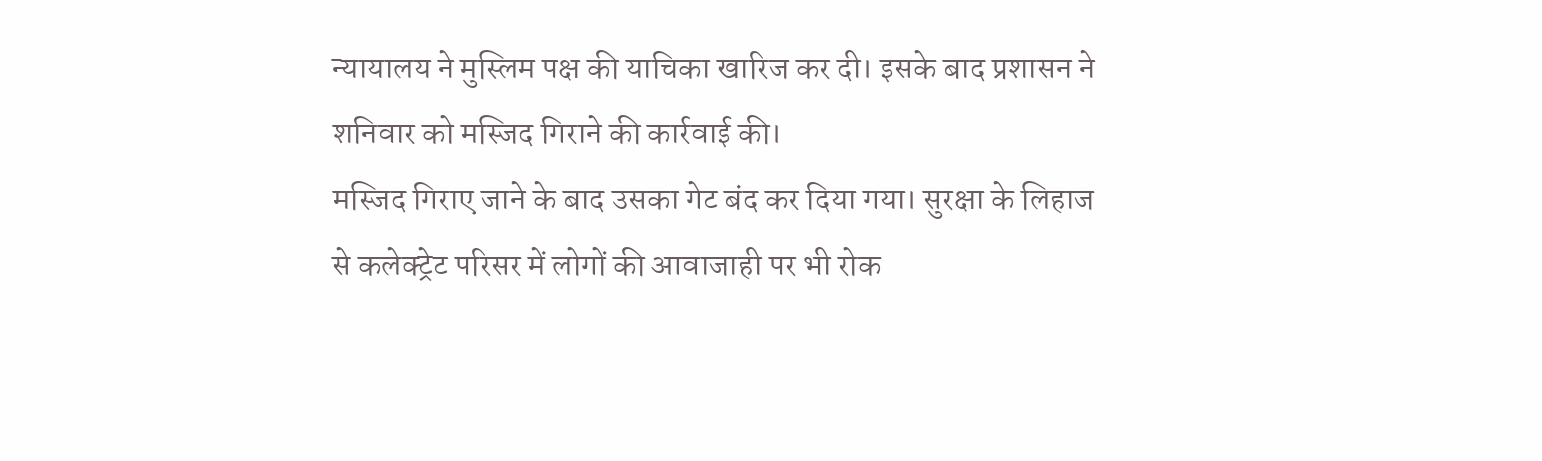न्यायालय ने मुस्लिम पक्ष की याचिका खारिज कर दी। इसके बाद प्रशासन ने शनिवार को मस्जिद गिराने की कार्रवाई की।
मस्जिद गिराए जाने के बाद उसका गेट बंद कर दिया गया। सुरक्षा के लिहाज से कलेक्ट्रेट परिसर में लोगों की आवाजाही पर भी रोक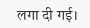लगा दी गई।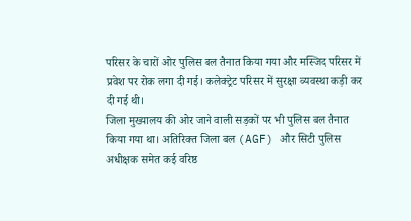परिसर के चारों ओर पुलिस बल तैनात किया गया और मस्जिद परिसर में प्रवेश पर रोक लगा दी गई। कलेक्ट्रेट परिसर में सुरक्षा व्यवस्था कड़ी कर दी गई थी।
जिला मुख्यालय की ओर जाने वाली सड़कों पर भी पुलिस बल तैनात किया गया था। अतिरिक्त जिला बल (AGF) और सिटी पुलिस अधीक्षक समेत कई वरिष्ठ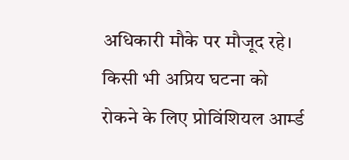अधिकारी मौके पर मौजूद रहे। किसी भी अप्रिय घटना को रोकने के लिए प्रोविंशियल आर्म्ड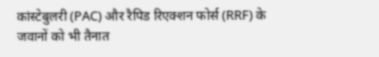कांस्टेबुलरी (PAC) और रैपिड रिएक्शन फोर्स (RRF) के जवानों को भी तैनात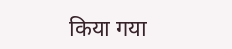किया गया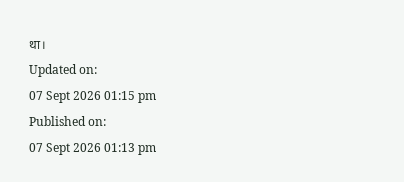था।
Updated on:
07 Sept 2026 01:15 pm
Published on:
07 Sept 2026 01:13 pm